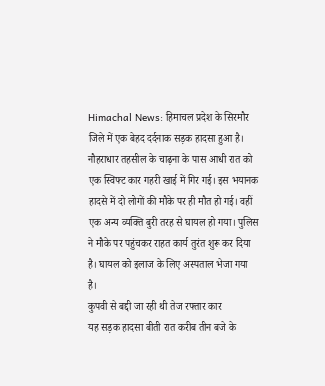Himachal News: हिमाचल प्रदेश के सिरमौर जिले में एक बेहद दर्दनाक सड़क हादसा हुआ है। नौहराधार तहसील के चाढ़ना के पास आधी रात को एक स्विफ्ट कार गहरी खाई में गिर गई। इस भयानक हादसे में दो लोगों की मौके पर ही मौत हो गई। वहीं एक अन्य व्यक्ति बुरी तरह से घायल हो गया। पुलिस ने मौके पर पहुंचकर राहत कार्य तुरंत शुरू कर दिया है। घायल को इलाज के लिए अस्पताल भेजा गया है।
कुपवी से बद्दी जा रही थी तेज रफ्तार कार
यह सड़क हादसा बीती रात करीब तीन बजे के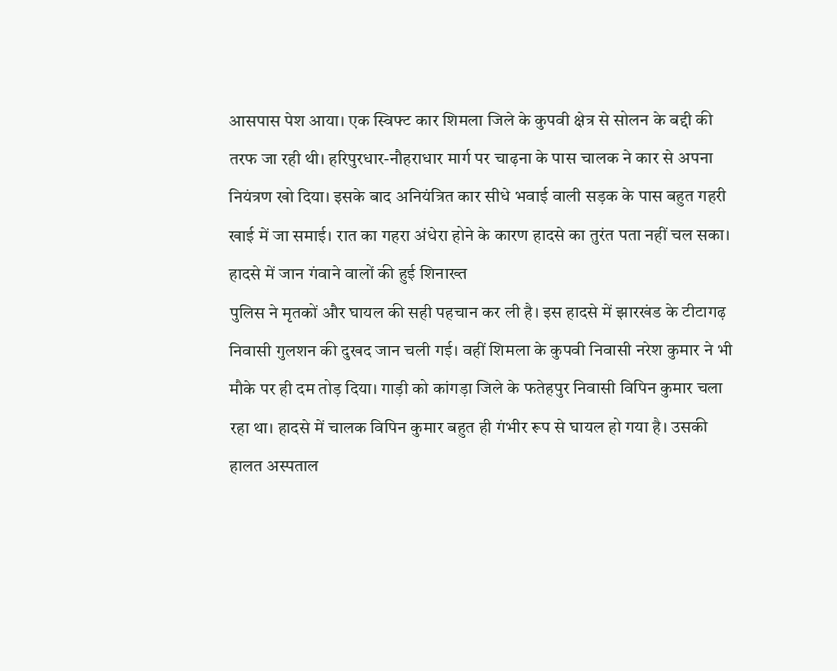आसपास पेश आया। एक स्विफ्ट कार शिमला जिले के कुपवी क्षेत्र से सोलन के बद्दी की तरफ जा रही थी। हरिपुरधार-नौहराधार मार्ग पर चाढ़ना के पास चालक ने कार से अपना नियंत्रण खो दिया। इसके बाद अनियंत्रित कार सीधे भवाई वाली सड़क के पास बहुत गहरी खाई में जा समाई। रात का गहरा अंधेरा होने के कारण हादसे का तुरंत पता नहीं चल सका।
हादसे में जान गंवाने वालों की हुई शिनाख्त
पुलिस ने मृतकों और घायल की सही पहचान कर ली है। इस हादसे में झारखंड के टीटागढ़ निवासी गुलशन की दुखद जान चली गई। वहीं शिमला के कुपवी निवासी नरेश कुमार ने भी मौके पर ही दम तोड़ दिया। गाड़ी को कांगड़ा जिले के फतेहपुर निवासी विपिन कुमार चला रहा था। हादसे में चालक विपिन कुमार बहुत ही गंभीर रूप से घायल हो गया है। उसकी हालत अस्पताल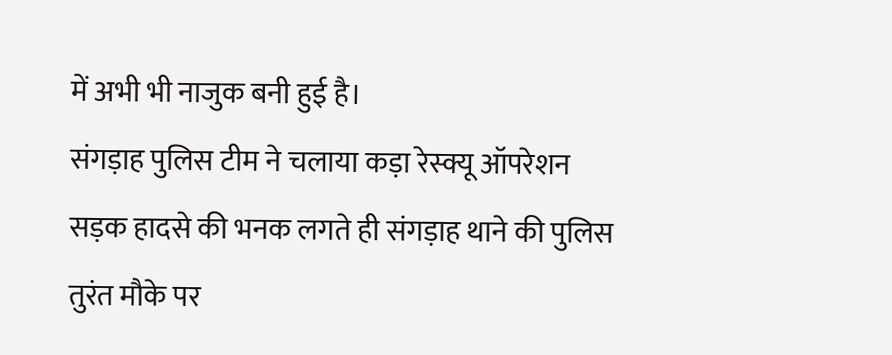में अभी भी नाजुक बनी हुई है।
संगड़ाह पुलिस टीम ने चलाया कड़ा रेस्क्यू ऑपरेशन
सड़क हादसे की भनक लगते ही संगड़ाह थाने की पुलिस तुरंत मौके पर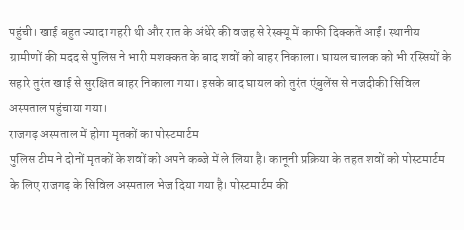पहुंची। खाई बहुत ज्यादा गहरी थी और रात के अंधेरे की वजह से रेस्क्यू में काफी दिक्कतें आईं। स्थानीय ग्रामीणों की मदद से पुलिस ने भारी मशक्कत के बाद शवों को बाहर निकाला। घायल चालक को भी रस्सियों के सहारे तुरंत खाई से सुरक्षित बाहर निकाला गया। इसके बाद घायल को तुरंत एंबुलेंस से नजदीकी सिविल अस्पताल पहुंचाया गया।
राजगढ़ अस्पताल में होगा मृतकों का पोस्टमार्टम
पुलिस टीम ने दोनों मृतकों के शवों को अपने कब्जे में ले लिया है। कानूनी प्रक्रिया के तहत शवों को पोस्टमार्टम के लिए राजगढ़ के सिविल अस्पताल भेज दिया गया है। पोस्टमार्टम की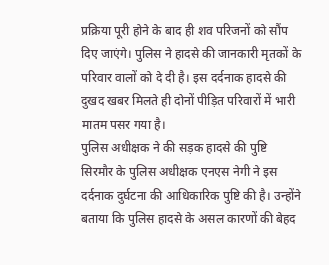प्रक्रिया पूरी होने के बाद ही शव परिजनों को सौंप दिए जाएंगे। पुलिस ने हादसे की जानकारी मृतकों के परिवार वालों को दे दी है। इस दर्दनाक हादसे की दुखद खबर मिलते ही दोनों पीड़ित परिवारों में भारी मातम पसर गया है।
पुलिस अधीक्षक ने की सड़क हादसे की पुष्टि
सिरमौर के पुलिस अधीक्षक एनएस नेगी ने इस दर्दनाक दुर्घटना की आधिकारिक पुष्टि की है। उन्होंने बताया कि पुलिस हादसे के असल कारणों की बेहद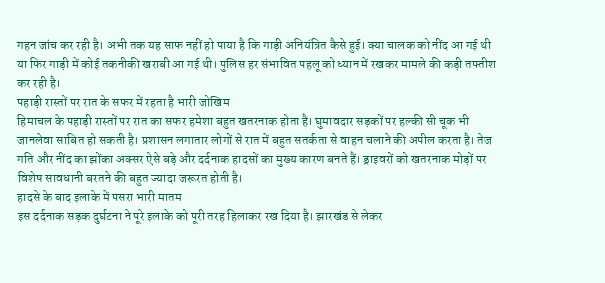गहन जांच कर रही है। अभी तक यह साफ नहीं हो पाया है कि गाड़ी अनियंत्रित कैसे हुई। क्या चालक को नींद आ गई थी या फिर गाड़ी में कोई तकनीकी खराबी आ गई थी। पुलिस हर संभावित पहलू को ध्यान में रखकर मामले की कड़ी तफ्तीश कर रही है।
पहाड़ी रास्तों पर रात के सफर में रहता है भारी जोखिम
हिमाचल के पहाड़ी रास्तों पर रात का सफर हमेशा बहुत खतरनाक होता है। घुमावदार सड़कों पर हल्की सी चूक भी जानलेवा साबित हो सकती है। प्रशासन लगातार लोगों से रात में बहुत सतर्कता से वाहन चलाने की अपील करता है। तेज गति और नींद का झोंका अक्सर ऐसे बड़े और दर्दनाक हादसों का मुख्य कारण बनते हैं। ड्राइवरों को खतरनाक मोड़ों पर विशेष सावधानी बरतने की बहुत ज्यादा जरूरत होती है।
हादसे के बाद इलाके में पसरा भारी मातम
इस दर्दनाक सड़क दुर्घटना ने पूरे इलाके को पूरी तरह हिलाकर रख दिया है। झारखंड से लेकर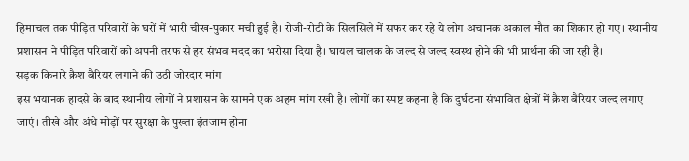हिमाचल तक पीड़ित परिवारों के घरों में भारी चीख-पुकार मची हुई है। रोजी-रोटी के सिलसिले में सफर कर रहे ये लोग अचानक अकाल मौत का शिकार हो गए। स्थानीय प्रशासन ने पीड़ित परिवारों को अपनी तरफ से हर संभव मदद का भरोसा दिया है। घायल चालक के जल्द से जल्द स्वस्थ होने की भी प्रार्थना की जा रही है।
सड़क किनारे क्रैश बैरियर लगाने की उठी जोरदार मांग
इस भयानक हादसे के बाद स्थानीय लोगों ने प्रशासन के सामने एक अहम मांग रखी है। लोगों का स्पष्ट कहना है कि दुर्घटना संभावित क्षेत्रों में क्रैश बैरियर जल्द लगाए जाएं। तीखे और अंधे मोड़ों पर सुरक्षा के पुख्ता इंतजाम होना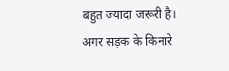बहुत ज्यादा जरूरी है। अगर सड़क के किनारे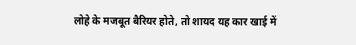लोहे के मजबूत बैरियर होते, तो शायद यह कार खाई में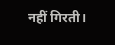नहीं गिरती।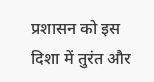प्रशासन को इस दिशा में तुरंत और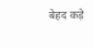बेहद कड़े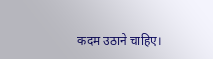कदम उठाने चाहिए।